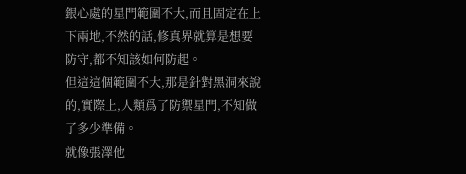銀心處的星門範圍不大,而且固定在上下兩地,不然的話,修真界就算是想要防守,都不知該如何防起。
但這這個範圍不大,那是針對黑洞來說的,實際上,人類爲了防禦星門,不知做了多少準備。
就像張澤他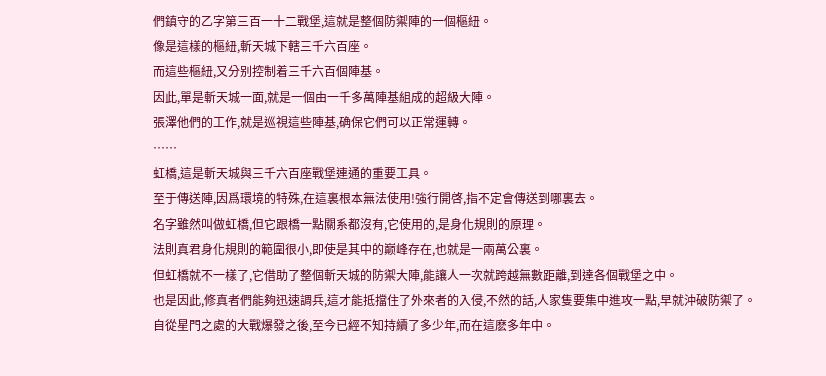們鎮守的乙字第三百一十二戰堡,這就是整個防禦陣的一個樞紐。
像是這樣的樞紐,斬天城下轄三千六百座。
而這些樞紐,又分别控制着三千六百個陣基。
因此,單是斬天城一面,就是一個由一千多萬陣基組成的超級大陣。
張澤他們的工作,就是巡視這些陣基,确保它們可以正常運轉。
……
虹橋,這是斬天城與三千六百座戰堡連通的重要工具。
至于傳送陣,因爲環境的特殊,在這裏根本無法使用!強行開啓,指不定會傳送到哪裏去。
名字雖然叫做虹橋,但它跟橋一點關系都沒有,它使用的,是身化規則的原理。
法則真君身化規則的範圍很小,即使是其中的巅峰存在,也就是一兩萬公裏。
但虹橋就不一樣了,它借助了整個斬天城的防禦大陣,能讓人一次就跨越無數距離,到達各個戰堡之中。
也是因此,修真者們能夠迅速調兵,這才能抵擋住了外來者的入侵,不然的話,人家隻要集中進攻一點,早就沖破防禦了。
自從星門之處的大戰爆發之後,至今已經不知持續了多少年,而在這麽多年中。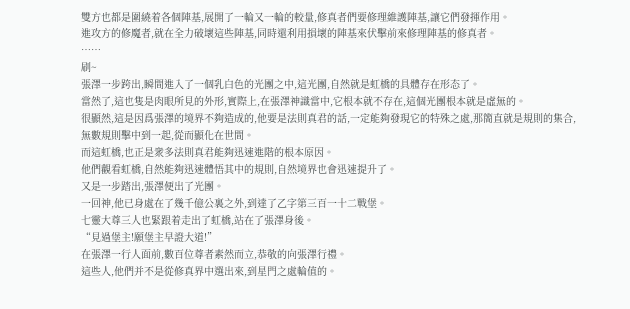雙方也都是圍繞着各個陣基,展開了一輪又一輪的較量,修真者們要修理維護陣基,讓它們發揮作用。
進攻方的修魔者,就在全力破壞這些陣基,同時還利用損壞的陣基來伏擊前來修理陣基的修真者。
……
刷~
張澤一步跨出,瞬間進入了一個乳白色的光團之中,這光團,自然就是虹橋的具體存在形态了。
當然了,這也隻是肉眼所見的外形,實際上,在張澤神識當中,它根本就不存在,這個光團根本就是虛無的。
很顯然,這是因爲張澤的境界不夠造成的,他要是法則真君的話,一定能夠發現它的特殊之處,那簡直就是規則的集合,無數規則擊中到一起,從而顯化在世間。
而這虹橋,也正是衆多法則真君能夠迅速進階的根本原因。
他們觀看虹橋,自然能夠迅速體悟其中的規則,自然境界也會迅速提升了。
又是一步踏出,張澤便出了光團。
一回神,他已身處在了幾千億公裏之外,到達了乙字第三百一十二戰堡。
七靈大尊三人也緊跟着走出了虹橋,站在了張澤身後。
“見過堡主!願堡主早證大道!”
在張澤一行人面前,數百位尊者素然而立,恭敬的向張澤行禮。
這些人,他們并不是從修真界中選出來,到星門之處輪值的。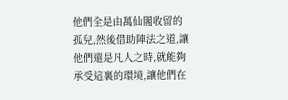他們全是由萬仙閣收留的孤兒,然後借助陣法之道,讓他們還是凡人之時,就能夠承受這裏的環境,讓他們在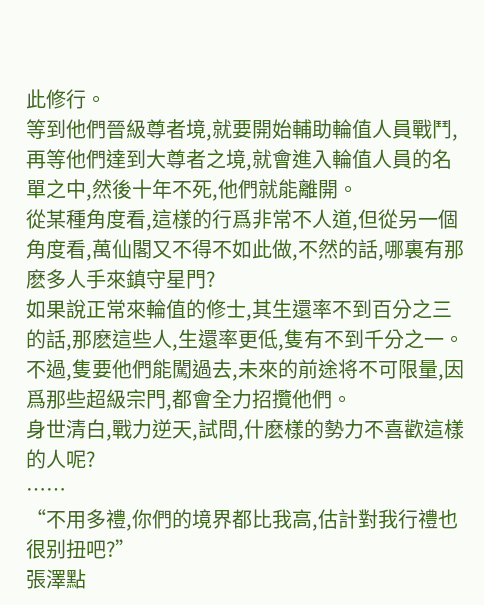此修行。
等到他們晉級尊者境,就要開始輔助輪值人員戰鬥,再等他們達到大尊者之境,就會進入輪值人員的名單之中,然後十年不死,他們就能離開。
從某種角度看,這樣的行爲非常不人道,但從另一個角度看,萬仙閣又不得不如此做,不然的話,哪裏有那麽多人手來鎮守星門?
如果說正常來輪值的修士,其生還率不到百分之三的話,那麽這些人,生還率更低,隻有不到千分之一。
不過,隻要他們能闖過去,未來的前途将不可限量,因爲那些超級宗門,都會全力招攬他們。
身世清白,戰力逆天,試問,什麽樣的勢力不喜歡這樣的人呢?
……
“不用多禮,你們的境界都比我高,估計對我行禮也很别扭吧?”
張澤點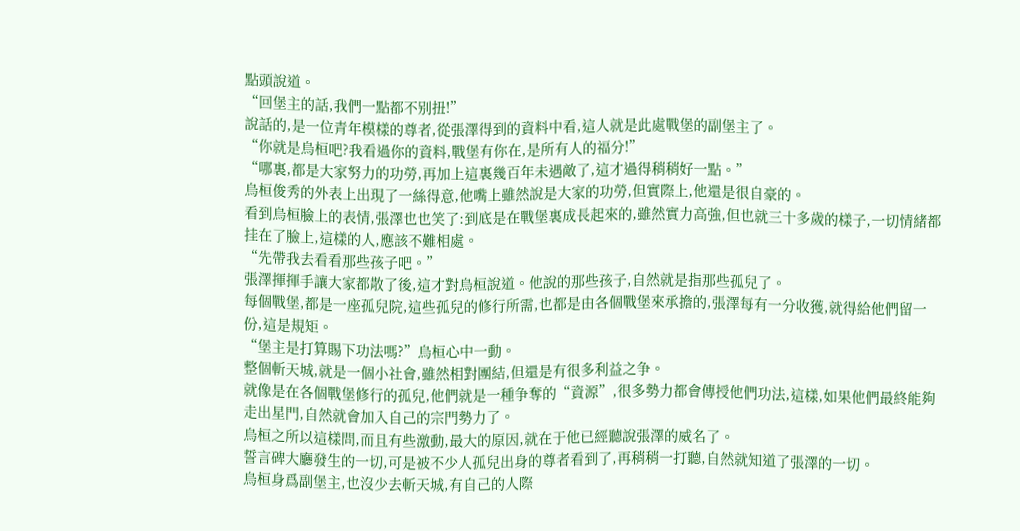點頭說道。
“回堡主的話,我們一點都不别扭!”
說話的,是一位青年模樣的尊者,從張澤得到的資料中看,這人就是此處戰堡的副堡主了。
“你就是烏桓吧?我看過你的資料,戰堡有你在,是所有人的福分!”
“哪裏,都是大家努力的功勞,再加上這裏幾百年未遇敵了,這才過得稍稍好一點。”
烏桓俊秀的外表上出現了一絲得意,他嘴上雖然說是大家的功勞,但實際上,他還是很自豪的。
看到烏桓臉上的表情,張澤也也笑了:到底是在戰堡裏成長起來的,雖然實力高強,但也就三十多歲的樣子,一切情緒都挂在了臉上,這樣的人,應該不難相處。
“先帶我去看看那些孩子吧。”
張澤揮揮手讓大家都散了後,這才對烏桓說道。他說的那些孩子,自然就是指那些孤兒了。
每個戰堡,都是一座孤兒院,這些孤兒的修行所需,也都是由各個戰堡來承擔的,張澤每有一分收獲,就得給他們留一份,這是規矩。
“堡主是打算賜下功法嗎?”烏桓心中一動。
整個斬天城,就是一個小社會,雖然相對團結,但還是有很多利益之争。
就像是在各個戰堡修行的孤兒,他們就是一種争奪的“資源”,很多勢力都會傳授他們功法,這樣,如果他們最終能夠走出星門,自然就會加入自己的宗門勢力了。
烏桓之所以這樣問,而且有些激動,最大的原因,就在于他已經聽說張澤的威名了。
誓言碑大廳發生的一切,可是被不少人孤兒出身的尊者看到了,再稍稍一打聽,自然就知道了張澤的一切。
烏桓身爲副堡主,也沒少去斬天城,有自己的人際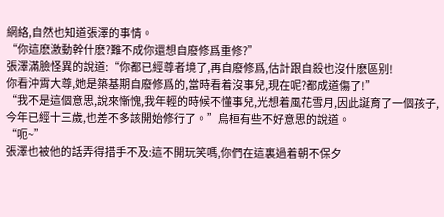網絡,自然也知道張澤的事情。
“你這麽激動幹什麽?難不成你還想自廢修爲重修?”
張澤滿臉怪異的說道:“你都已經尊者境了,再自廢修爲,估計跟自殺也沒什麽區别!
你看沖霄大尊,她是築基期自廢修爲的,當時看着沒事兒,現在呢?都成道傷了!”
“我不是這個意思,說來慚愧,我年輕的時候不懂事兒,光想着風花雪月,因此誕育了一個孩子,今年已經十三歲,也差不多該開始修行了。”烏桓有些不好意思的說道。
“呃~”
張澤也被他的話弄得措手不及:這不開玩笑嗎,你們在這裏過着朝不保夕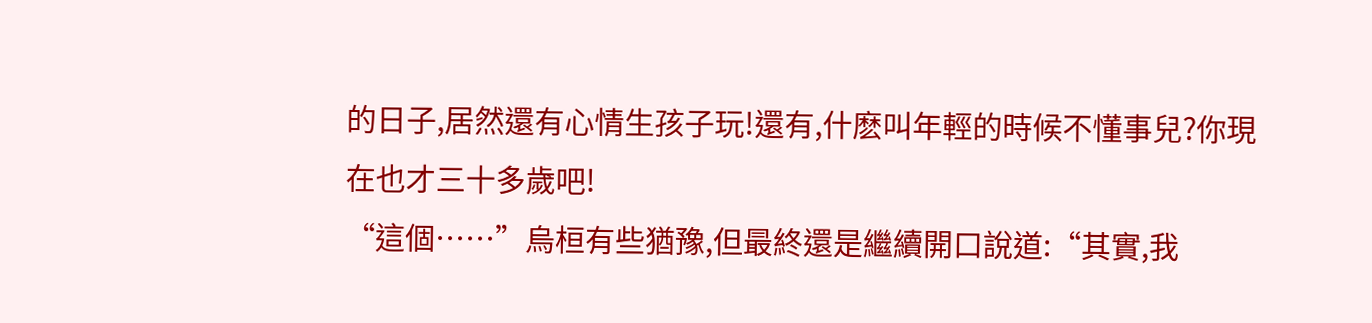的日子,居然還有心情生孩子玩!還有,什麽叫年輕的時候不懂事兒?你現在也才三十多歲吧!
“這個……”烏桓有些猶豫,但最終還是繼續開口說道:“其實,我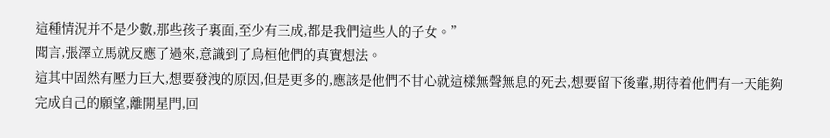這種情況并不是少數,那些孩子裏面,至少有三成,都是我們這些人的子女。”
聞言,張澤立馬就反應了過來,意識到了烏桓他們的真實想法。
這其中固然有壓力巨大,想要發洩的原因,但是更多的,應該是他們不甘心就這樣無聲無息的死去,想要留下後輩,期待着他們有一天能夠完成自己的願望,離開星門,回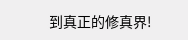到真正的修真界!